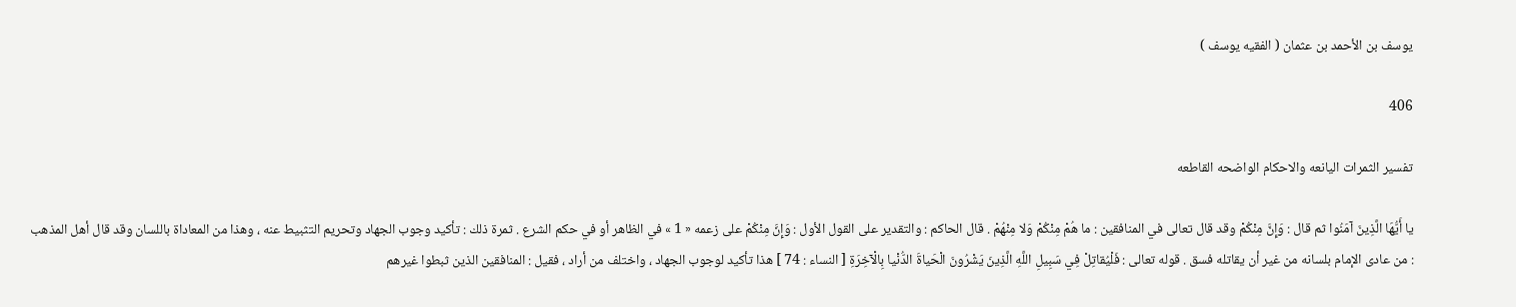يوسف بن الأحمد بن عثمان ( الفقيه يوسف )

406

تفسير الثمرات اليانعه والاحكام الواضحه القاطعه

يا أَيُّهَا الَّذِينَ آمَنُوا ثم قال : وَإِنَّ مِنْكُمْ وقد قال تعالى في المنافقين : ما هُمْ مِنْكُمْ وَلا مِنْهُمْ . قال الحاكم : والتقدير على القول الأول : وَإِنَّ مِنْكُمْ على زعمه « 1 » في الظاهر أو في حكم الشرع . ثمرة ذلك : تأكيد وجوب الجهاد وتحريم التثبيط عنه ، وهذا من المعاداة باللسان وقد قال أهل المذهب : من عادى الإمام بلسانه من غير أن يقاتله فسق . قوله تعالى : فَلْيُقاتِلْ فِي سَبِيلِ اللَّهِ الَّذِينَ يَشْرُونَ الْحَياةَ الدُّنْيا بِالْآخِرَةِ [ النساء : 74 ] هذا تأكيد لوجوب الجهاد ، واختلف من أراد ، فقيل : المنافقين الذين ثبطوا غيرهم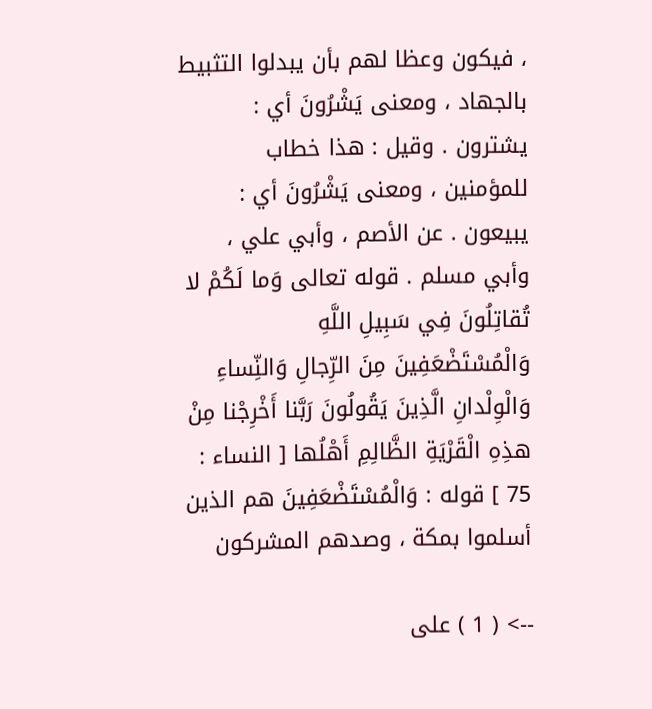، فيكون وعظا لهم بأن يبدلوا التثبيط بالجهاد ، ومعنى يَشْرُونَ أي : يشترون . وقيل : هذا خطاب للمؤمنين ، ومعنى يَشْرُونَ أي : يبيعون . عن الأصم ، وأبي علي ، وأبي مسلم . قوله تعالى وَما لَكُمْ لا تُقاتِلُونَ فِي سَبِيلِ اللَّهِ وَالْمُسْتَضْعَفِينَ مِنَ الرِّجالِ وَالنِّساءِ وَالْوِلْدانِ الَّذِينَ يَقُولُونَ رَبَّنا أَخْرِجْنا مِنْ هذِهِ الْقَرْيَةِ الظَّالِمِ أَهْلُها [ النساء : 75 ] قوله : وَالْمُسْتَضْعَفِينَ هم الذين أسلموا بمكة ، وصدهم المشركون

--> ( 1 ) على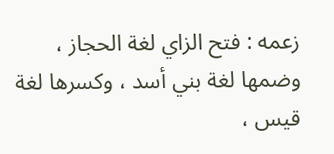زعمه : فتح الزاي لغة الحجاز ، وضمها لغة بني أسد ، وكسرها لغة قيس ،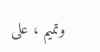وتميم ، على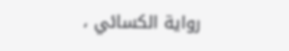رواية الكسائي ،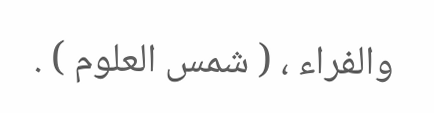والفراء ، ( شمس العلوم ) .